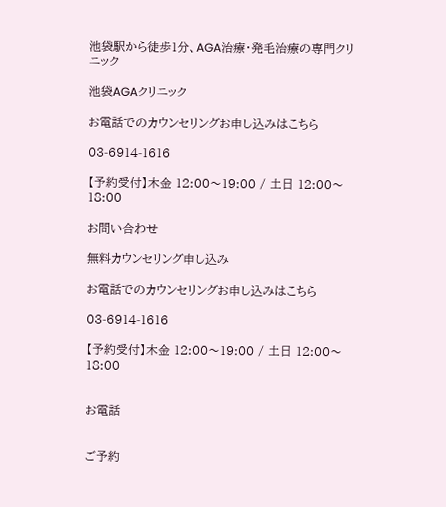池袋駅から徒歩1分、AGA治療・発毛治療の専門クリニック

池袋AGAクリニック

お電話でのカウンセリングお申し込みはこちら

03-6914-1616

【予約受付】木金 12:00〜19:00 / 土日 12:00〜18:00

お問い合わせ

無料カウンセリング申し込み

お電話でのカウンセリングお申し込みはこちら

03-6914-1616

【予約受付】木金 12:00〜19:00 / 土日 12:00〜18:00


お電話


ご予約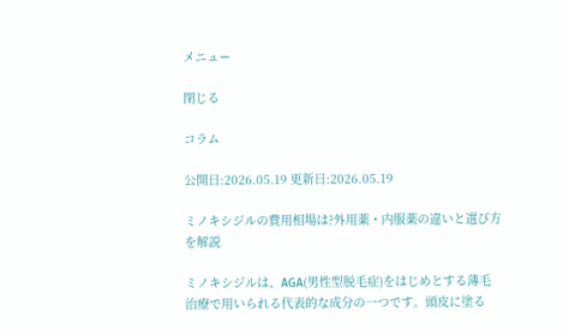メニュー

閉じる

コラム

公開日:2026.05.19 更新日:2026.05.19

ミノキシジルの費用相場は?外用薬・内服薬の違いと選び方を解説

ミノキシジルは、AGA(男性型脱毛症)をはじめとする薄毛治療で用いられる代表的な成分の一つです。頭皮に塗る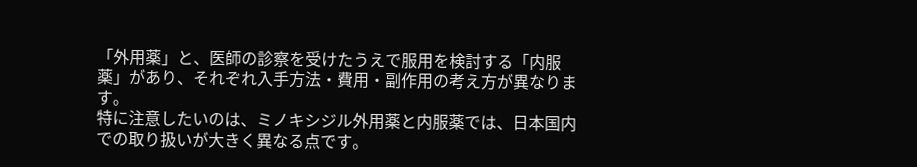「外用薬」と、医師の診察を受けたうえで服用を検討する「内服薬」があり、それぞれ入手方法・費用・副作用の考え方が異なります。
特に注意したいのは、ミノキシジル外用薬と内服薬では、日本国内での取り扱いが大きく異なる点です。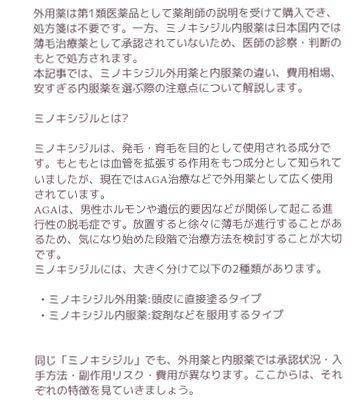外用薬は第1類医薬品として薬剤師の説明を受けて購入でき、処方箋は不要です。一方、ミノキシジル内服薬は日本国内では薄毛治療薬として承認されていないため、医師の診察・判断のもとで処方されます。
本記事では、ミノキシジル外用薬と内服薬の違い、費用相場、安すぎる内服薬を選ぶ際の注意点について解説します。

ミノキシジルとは?

ミノキシジルは、発毛・育毛を目的として使用される成分です。もともとは血管を拡張する作用をもつ成分として知られていましたが、現在ではAGA治療などで外用薬として広く使用されています。
AGAは、男性ホルモンや遺伝的要因などが関係して起こる進行性の脱毛症です。放置すると徐々に薄毛が進行することがあるため、気になり始めた段階で治療方法を検討することが大切です。
ミノキシジルには、大きく分けて以下の2種類があります。

  • ミノキシジル外用薬:頭皮に直接塗るタイプ
  • ミノキシジル内服薬:錠剤などを服用するタイプ


同じ「ミノキシジル」でも、外用薬と内服薬では承認状況・入手方法・副作用リスク・費用が異なります。ここからは、それぞれの特徴を見ていきましょう。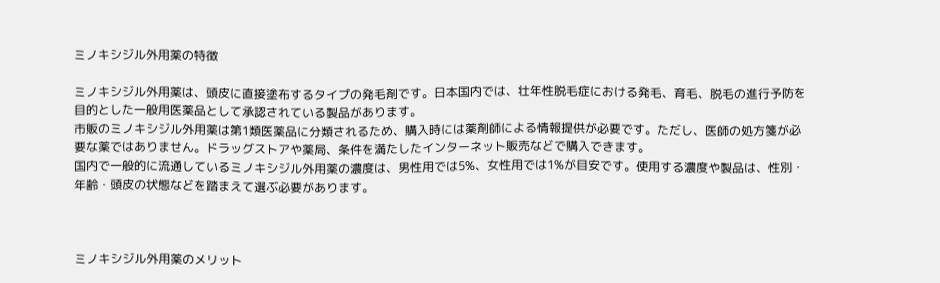ミノキシジル外用薬の特徴

ミノキシジル外用薬は、頭皮に直接塗布するタイプの発毛剤です。日本国内では、壮年性脱毛症における発毛、育毛、脱毛の進行予防を目的とした一般用医薬品として承認されている製品があります。
市販のミノキシジル外用薬は第1類医薬品に分類されるため、購入時には薬剤師による情報提供が必要です。ただし、医師の処方箋が必要な薬ではありません。ドラッグストアや薬局、条件を満たしたインターネット販売などで購入できます。
国内で一般的に流通しているミノキシジル外用薬の濃度は、男性用では5%、女性用では1%が目安です。使用する濃度や製品は、性別・年齢・頭皮の状態などを踏まえて選ぶ必要があります。



ミノキシジル外用薬のメリット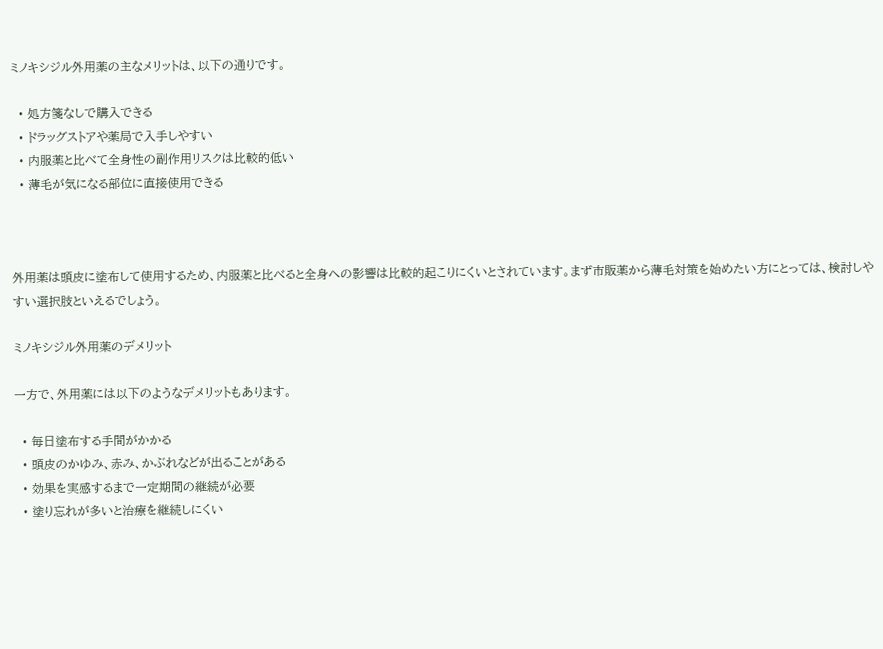ミノキシジル外用薬の主なメリットは、以下の通りです。

  • 処方箋なしで購入できる
  • ドラッグストアや薬局で入手しやすい
  • 内服薬と比べて全身性の副作用リスクは比較的低い
  • 薄毛が気になる部位に直接使用できる



外用薬は頭皮に塗布して使用するため、内服薬と比べると全身への影響は比較的起こりにくいとされています。まず市販薬から薄毛対策を始めたい方にとっては、検討しやすい選択肢といえるでしょう。

ミノキシジル外用薬のデメリット

一方で、外用薬には以下のようなデメリットもあります。

  • 毎日塗布する手間がかかる
  • 頭皮のかゆみ、赤み、かぶれなどが出ることがある
  • 効果を実感するまで一定期間の継続が必要
  • 塗り忘れが多いと治療を継続しにくい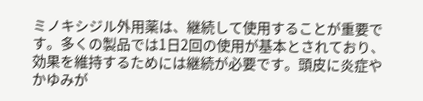ミノキシジル外用薬は、継続して使用することが重要です。多くの製品では1日2回の使用が基本とされており、効果を維持するためには継続が必要です。頭皮に炎症やかゆみが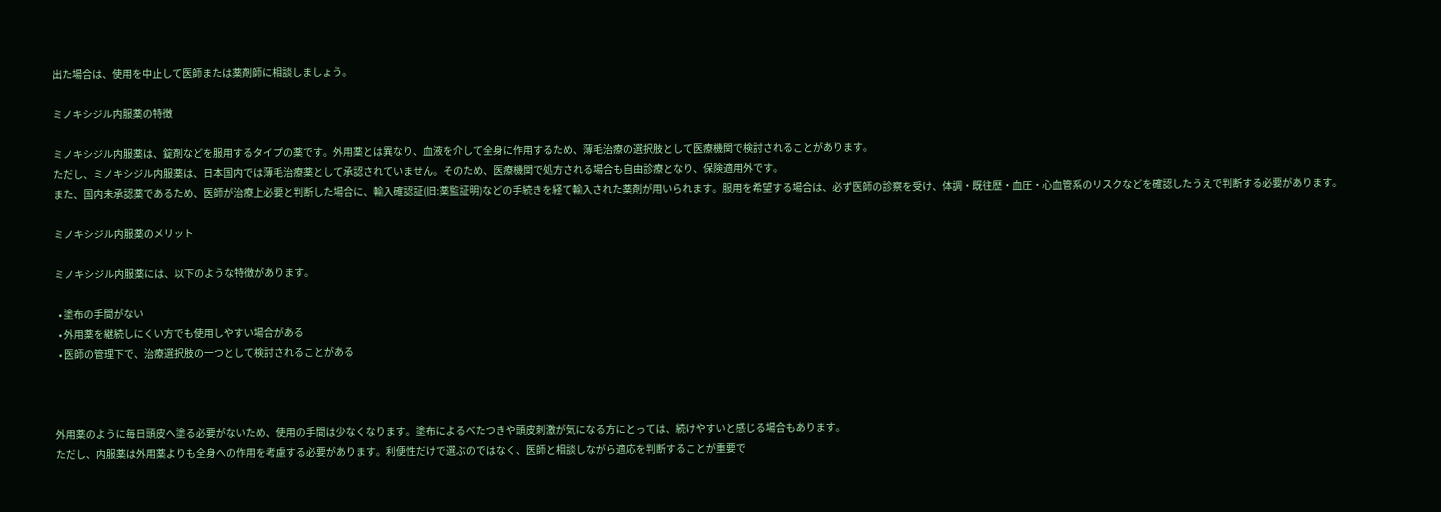出た場合は、使用を中止して医師または薬剤師に相談しましょう。

ミノキシジル内服薬の特徴

ミノキシジル内服薬は、錠剤などを服用するタイプの薬です。外用薬とは異なり、血液を介して全身に作用するため、薄毛治療の選択肢として医療機関で検討されることがあります。
ただし、ミノキシジル内服薬は、日本国内では薄毛治療薬として承認されていません。そのため、医療機関で処方される場合も自由診療となり、保険適用外です。
また、国内未承認薬であるため、医師が治療上必要と判断した場合に、輸入確認証(旧:薬監証明)などの手続きを経て輸入された薬剤が用いられます。服用を希望する場合は、必ず医師の診察を受け、体調・既往歴・血圧・心血管系のリスクなどを確認したうえで判断する必要があります。

ミノキシジル内服薬のメリット

ミノキシジル内服薬には、以下のような特徴があります。

  • 塗布の手間がない
  • 外用薬を継続しにくい方でも使用しやすい場合がある
  • 医師の管理下で、治療選択肢の一つとして検討されることがある



外用薬のように毎日頭皮へ塗る必要がないため、使用の手間は少なくなります。塗布によるべたつきや頭皮刺激が気になる方にとっては、続けやすいと感じる場合もあります。
ただし、内服薬は外用薬よりも全身への作用を考慮する必要があります。利便性だけで選ぶのではなく、医師と相談しながら適応を判断することが重要で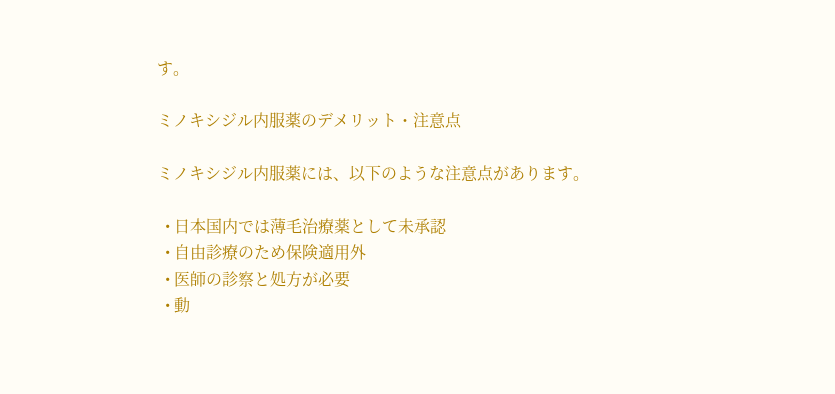す。

ミノキシジル内服薬のデメリット・注意点

ミノキシジル内服薬には、以下のような注意点があります。

  • 日本国内では薄毛治療薬として未承認
  • 自由診療のため保険適用外
  • 医師の診察と処方が必要
  • 動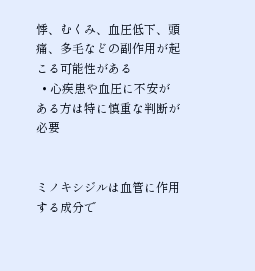悸、むくみ、血圧低下、頭痛、多毛などの副作用が起こる可能性がある
  • 心疾患や血圧に不安がある方は特に慎重な判断が必要


ミノキシジルは血管に作用する成分で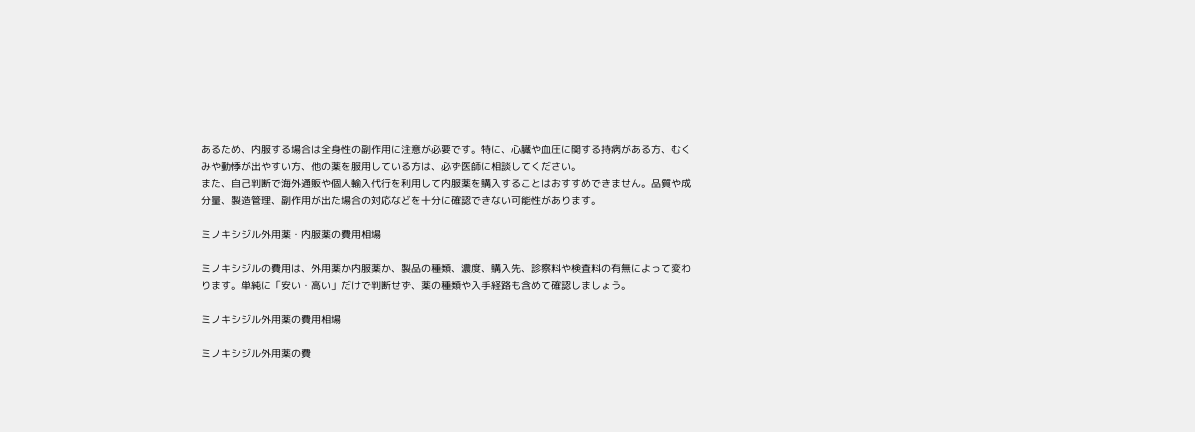あるため、内服する場合は全身性の副作用に注意が必要です。特に、心臓や血圧に関する持病がある方、むくみや動悸が出やすい方、他の薬を服用している方は、必ず医師に相談してください。
また、自己判断で海外通販や個人輸入代行を利用して内服薬を購入することはおすすめできません。品質や成分量、製造管理、副作用が出た場合の対応などを十分に確認できない可能性があります。

ミノキシジル外用薬・内服薬の費用相場

ミノキシジルの費用は、外用薬か内服薬か、製品の種類、濃度、購入先、診察料や検査料の有無によって変わります。単純に「安い・高い」だけで判断せず、薬の種類や入手経路も含めて確認しましょう。

ミノキシジル外用薬の費用相場

ミノキシジル外用薬の費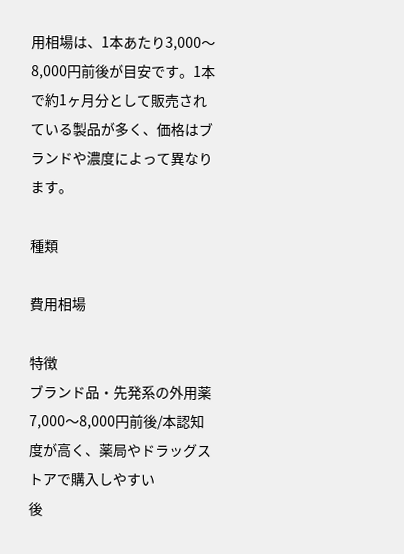用相場は、1本あたり3,000〜8,000円前後が目安です。1本で約1ヶ月分として販売されている製品が多く、価格はブランドや濃度によって異なります。

種類

費用相場

特徴
ブランド品・先発系の外用薬7,000〜8,000円前後/本認知度が高く、薬局やドラッグストアで購入しやすい
後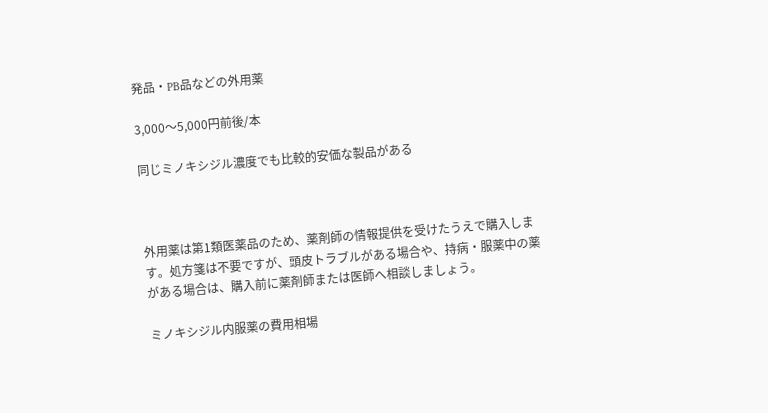発品・PB品などの外用薬

3,000〜5,000円前後/本

同じミノキシジル濃度でも比較的安価な製品がある



外用薬は第1類医薬品のため、薬剤師の情報提供を受けたうえで購入します。処方箋は不要ですが、頭皮トラブルがある場合や、持病・服薬中の薬がある場合は、購入前に薬剤師または医師へ相談しましょう。

ミノキシジル内服薬の費用相場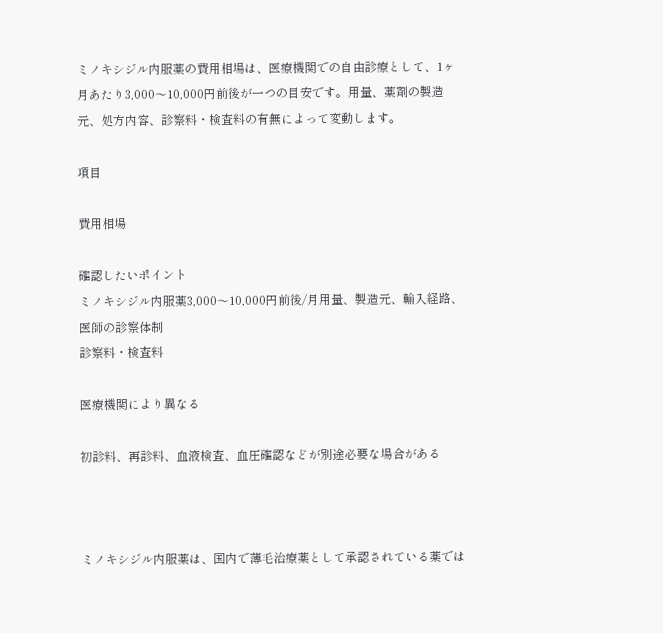ミノキシジル内服薬の費用相場は、医療機関での自由診療として、1ヶ月あたり3,000〜10,000円前後が一つの目安です。用量、薬剤の製造元、処方内容、診察料・検査料の有無によって変動します。

項目

費用相場

確認したいポイント
ミノキシジル内服薬3,000〜10,000円前後/月用量、製造元、輸入経路、医師の診察体制
診察料・検査料

医療機関により異なる

初診料、再診料、血液検査、血圧確認などが別途必要な場合がある



ミノキシジル内服薬は、国内で薄毛治療薬として承認されている薬では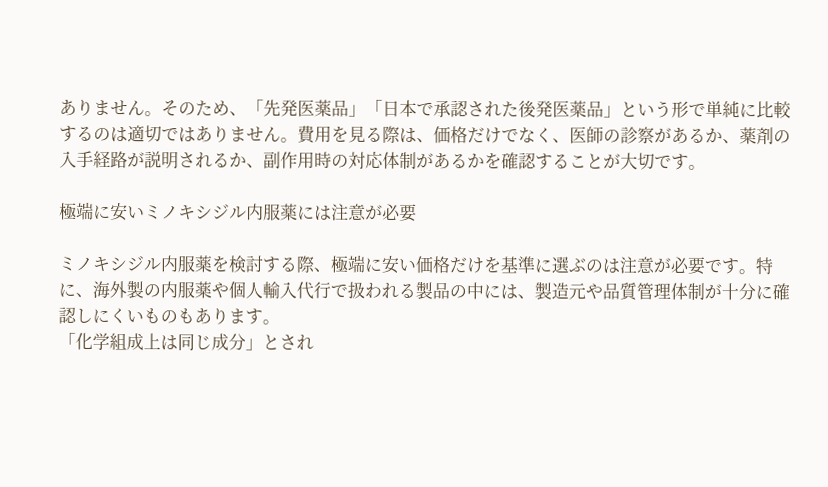ありません。そのため、「先発医薬品」「日本で承認された後発医薬品」という形で単純に比較するのは適切ではありません。費用を見る際は、価格だけでなく、医師の診察があるか、薬剤の入手経路が説明されるか、副作用時の対応体制があるかを確認することが大切です。

極端に安いミノキシジル内服薬には注意が必要

ミノキシジル内服薬を検討する際、極端に安い価格だけを基準に選ぶのは注意が必要です。特に、海外製の内服薬や個人輸入代行で扱われる製品の中には、製造元や品質管理体制が十分に確認しにくいものもあります。
「化学組成上は同じ成分」とされ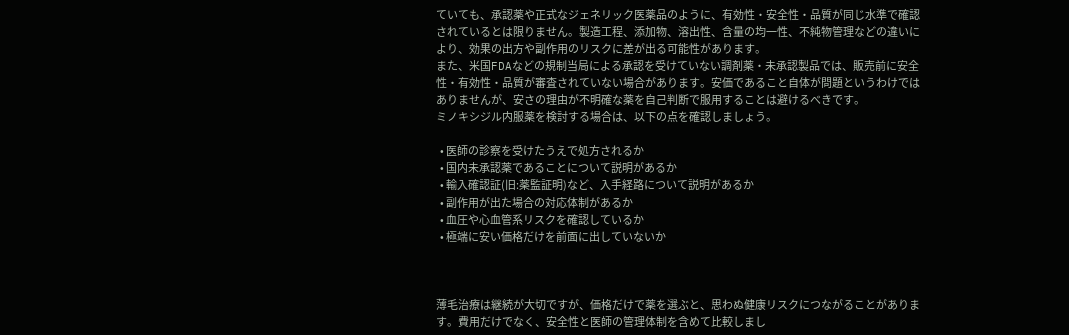ていても、承認薬や正式なジェネリック医薬品のように、有効性・安全性・品質が同じ水準で確認されているとは限りません。製造工程、添加物、溶出性、含量の均一性、不純物管理などの違いにより、効果の出方や副作用のリスクに差が出る可能性があります。
また、米国FDAなどの規制当局による承認を受けていない調剤薬・未承認製品では、販売前に安全性・有効性・品質が審査されていない場合があります。安価であること自体が問題というわけではありませんが、安さの理由が不明確な薬を自己判断で服用することは避けるべきです。
ミノキシジル内服薬を検討する場合は、以下の点を確認しましょう。

  • 医師の診察を受けたうえで処方されるか
  • 国内未承認薬であることについて説明があるか
  • 輸入確認証(旧:薬監証明)など、入手経路について説明があるか
  • 副作用が出た場合の対応体制があるか
  • 血圧や心血管系リスクを確認しているか
  • 極端に安い価格だけを前面に出していないか



薄毛治療は継続が大切ですが、価格だけで薬を選ぶと、思わぬ健康リスクにつながることがあります。費用だけでなく、安全性と医師の管理体制を含めて比較しまし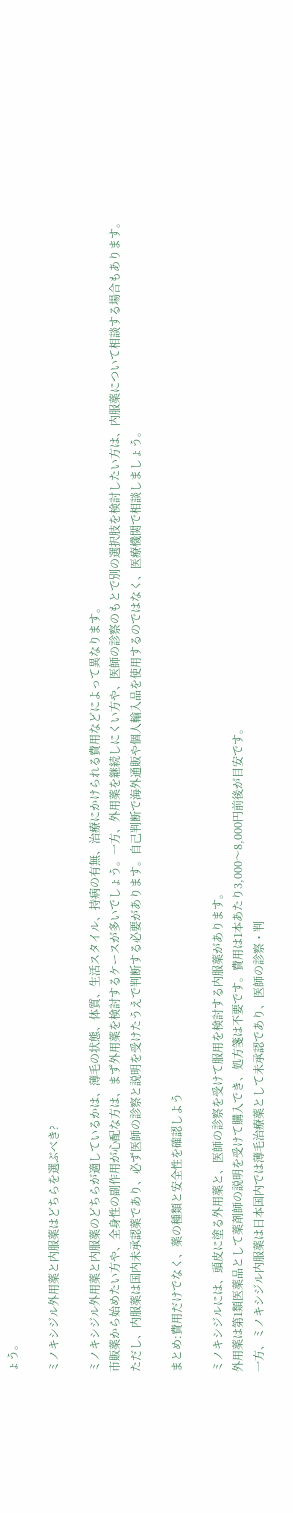ょう。

ミノキシジル外用薬と内服薬はどちらを選ぶべき?

ミノキシジル外用薬と内服薬のどちらが適しているかは、薄毛の状態、体質、生活スタイル、持病の有無、治療にかけられる費用などによって異なります。
市販薬から始めたい方や、全身性の副作用が心配な方は、まず外用薬を検討するケースが多いでしょう。一方、外用薬を継続しにくい方や、医師の診察のもとで別の選択肢を検討したい方は、内服薬について相談する場合もあります。
ただし、内服薬は国内未承認薬であり、必ず医師の診察と説明を受けたうえで判断する必要があります。自己判断で海外通販や個人輸入品を使用するのではなく、医療機関で相談しましょう。

まとめ:費用だけでなく、薬の種類と安全性を確認しよう

ミノキシジルには、頭皮に塗る外用薬と、医師の診察を受けて服用を検討する内服薬があります。
外用薬は第1類医薬品として薬剤師の説明を受けて購入でき、処方箋は不要です。費用は1本あたり3,000〜8,000円前後が目安です。
一方、ミノキシジル内服薬は日本国内では薄毛治療薬として未承認であり、医師の診察・判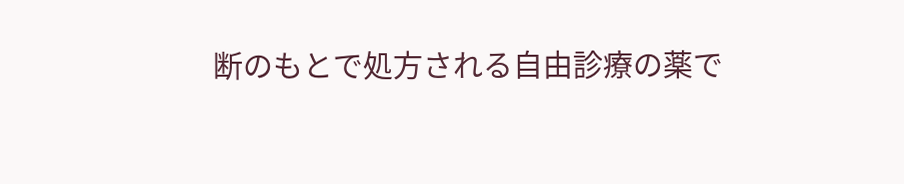断のもとで処方される自由診療の薬で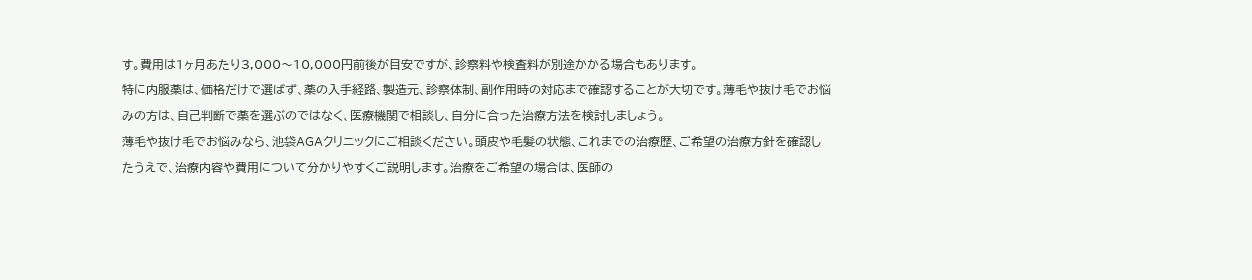す。費用は1ヶ月あたり3,000〜10,000円前後が目安ですが、診察料や検査料が別途かかる場合もあります。
特に内服薬は、価格だけで選ばず、薬の入手経路、製造元、診察体制、副作用時の対応まで確認することが大切です。薄毛や抜け毛でお悩みの方は、自己判断で薬を選ぶのではなく、医療機関で相談し、自分に合った治療方法を検討しましょう。
薄毛や抜け毛でお悩みなら、池袋AGAクリニックにご相談ください。頭皮や毛髪の状態、これまでの治療歴、ご希望の治療方針を確認したうえで、治療内容や費用について分かりやすくご説明します。治療をご希望の場合は、医師の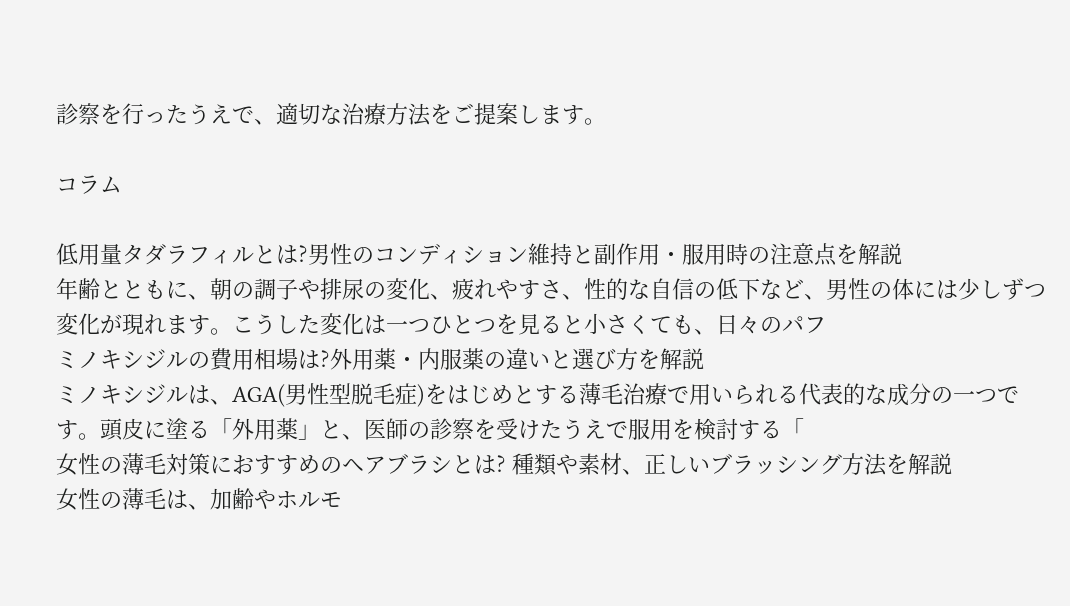診察を行ったうえで、適切な治療方法をご提案します。

コラム

低用量タダラフィルとは?男性のコンディション維持と副作用・服用時の注意点を解説
年齢とともに、朝の調子や排尿の変化、疲れやすさ、性的な自信の低下など、男性の体には少しずつ変化が現れます。こうした変化は一つひとつを見ると小さくても、日々のパフ
ミノキシジルの費用相場は?外用薬・内服薬の違いと選び方を解説
ミノキシジルは、AGA(男性型脱毛症)をはじめとする薄毛治療で用いられる代表的な成分の一つです。頭皮に塗る「外用薬」と、医師の診察を受けたうえで服用を検討する「
女性の薄毛対策におすすめのヘアブラシとは? 種類や素材、正しいブラッシング方法を解説
女性の薄毛は、加齢やホルモ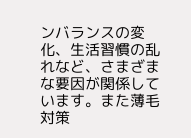ンバランスの変化、生活習慣の乱れなど、さまざまな要因が関係しています。また薄毛対策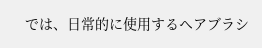では、日常的に使用するヘアブラシ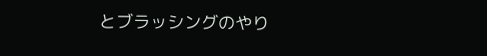とブラッシングのやり